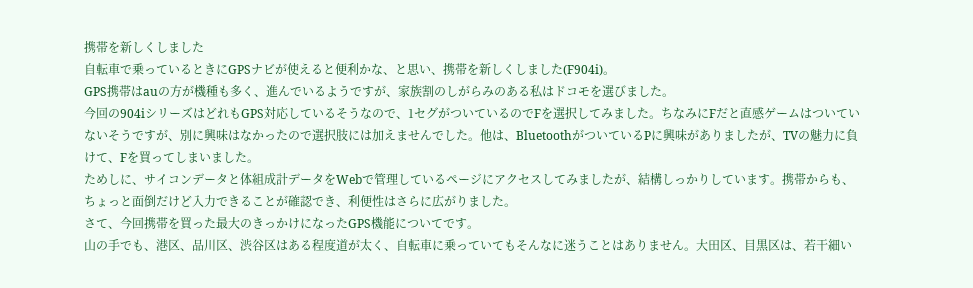携帯を新しくしました
自転車で乗っているときにGPSナビが使えると便利かな、と思い、携帯を新しくしました(F904i)。
GPS携帯はauの方が機種も多く、進んでいるようですが、家族割のしがらみのある私はドコモを選びました。
今回の904iシリーズはどれもGPS対応しているそうなので、1セグがついているのでFを選択してみました。ちなみにFだと直感ゲームはついていないそうですが、別に興味はなかったので選択肢には加えませんでした。他は、BluetoothがついているPに興味がありましたが、TVの魅力に負けて、Fを買ってしまいました。
ためしに、サイコンデータと体組成計データをWebで管理しているページにアクセスしてみましたが、結構しっかりしています。携帯からも、ちょっと面倒だけど入力できることが確認でき、利便性はさらに広がりました。
さて、今回携帯を買った最大のきっかけになったGPS機能についてです。
山の手でも、港区、品川区、渋谷区はある程度道が太く、自転車に乗っていてもそんなに迷うことはありません。大田区、目黒区は、若干細い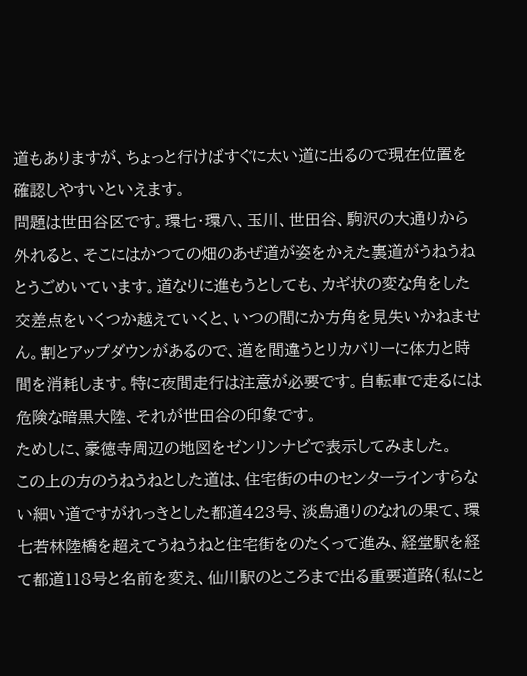道もありますが、ちょっと行けばすぐに太い道に出るので現在位置を確認しやすいといえます。
問題は世田谷区です。環七・環八、玉川、世田谷、駒沢の大通りから外れると、そこにはかつての畑のあぜ道が姿をかえた裏道がうねうねとうごめいています。道なりに進もうとしても、カギ状の変な角をした交差点をいくつか越えていくと、いつの間にか方角を見失いかねません。割とアップダウンがあるので、道を間違うとリカバリーに体力と時間を消耗します。特に夜間走行は注意が必要です。自転車で走るには危険な暗黒大陸、それが世田谷の印象です。
ためしに、豪徳寺周辺の地図をゼンリンナビで表示してみました。
この上の方のうねうねとした道は、住宅街の中のセンターラインすらない細い道ですがれっきとした都道423号、淡島通りのなれの果て、環七若林陸橋を超えてうねうねと住宅街をのたくって進み、経堂駅を経て都道118号と名前を変え、仙川駅のところまで出る重要道路(私にと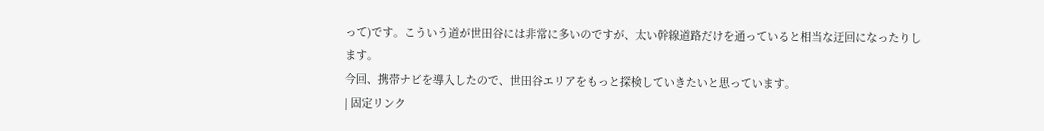って)です。こういう道が世田谷には非常に多いのですが、太い幹線道路だけを通っていると相当な迂回になったりします。
今回、携帯ナビを導入したので、世田谷エリアをもっと探検していきたいと思っています。
| 固定リンク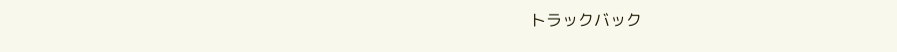トラックバック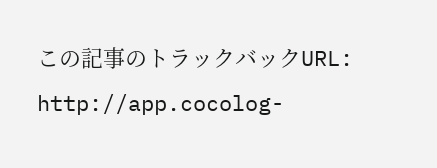この記事のトラックバックURL:
http://app.cocolog-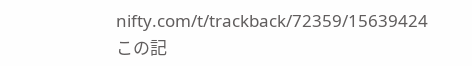nifty.com/t/trackback/72359/15639424
この記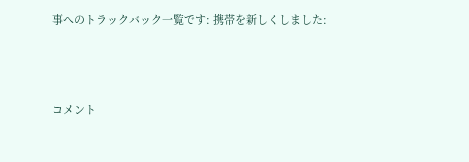事へのトラックバック一覧です: 携帯を新しくしました:



コメント